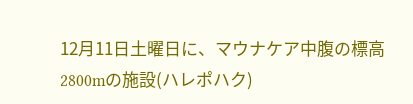12月11日土曜日に、マウナケア中腹の標高 2800mの施設(ハレポハク)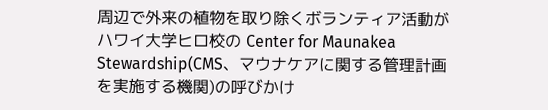周辺で外来の植物を取り除くボランティア活動がハワイ大学ヒロ校の Center for Maunakea Stewardship(CMS、マウナケアに関する管理計画を実施する機関)の呼びかけ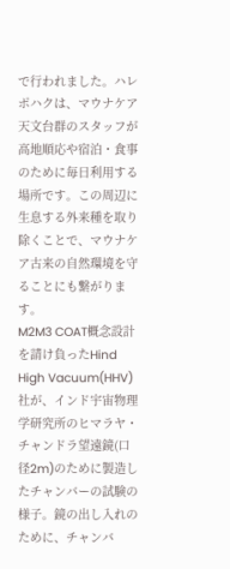で行われました。ハレポハクは、マウナケア天文台群のスタッフが高地順応や宿泊・食事のために毎日利用する場所です。この周辺に生息する外来種を取り除くことで、マウナケア古来の自然環境を守ることにも繋がります。
M2M3 COAT概念設計を請け負ったHind High Vacuum(HHV)社が、インド宇宙物理学研究所のヒマラヤ・チャンドラ望遠鏡(口径2m)のために製造したチャンバーの試験の様子。鏡の出し入れのために、チャンバ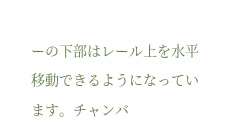ーの下部はレール上を水平移動できるようになっています。チャンバ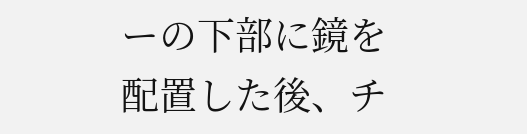ーの下部に鏡を配置した後、チ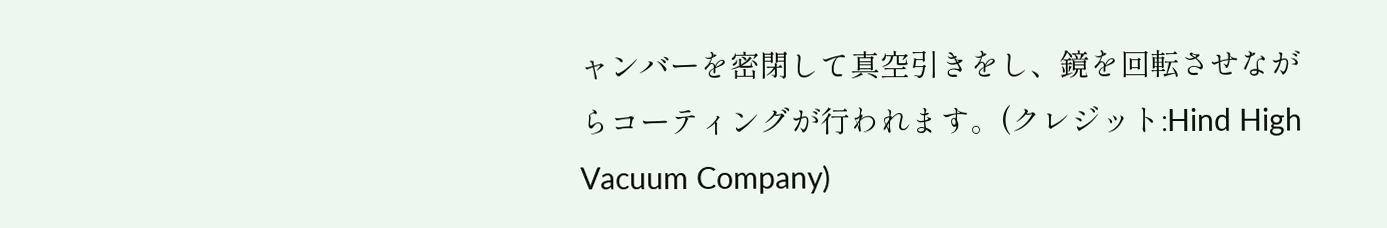ャンバーを密閉して真空引きをし、鏡を回転させながらコーティングが行われます。(クレジット:Hind High Vacuum Company)